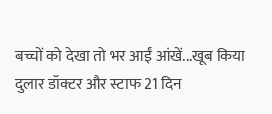बच्चों को देखा तो भर आईं आंखें...खूब किया दुलार डॉक्टर और स्टाफ 21 दिन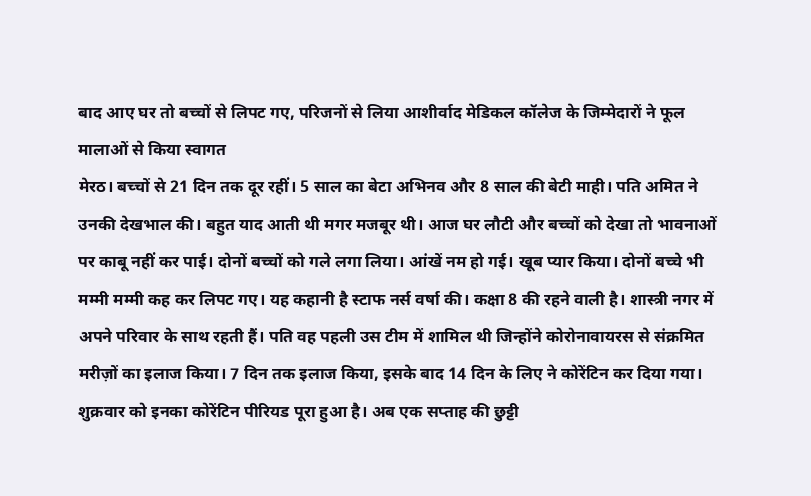बाद आए घर तो बच्चों से लिपट गए, परिजनों से लिया आशीर्वाद मेडिकल कॉलेज के जिम्मेदारों ने फूल मालाओं से किया स्वागत
मेरठ। बच्चों से 21 दिन तक दूर रहीं। 5 साल का बेटा अभिनव और 8 साल की बेटी माही। पति अमित ने उनकी देखभाल की। बहुत याद आती थी मगर मजबूर थी। आज घर लौटी और बच्चों को देखा तो भावनाओं पर काबू नहीं कर पाई। दोनों बच्चों को गले लगा लिया। आंखें नम हो गई। खूब प्यार किया। दोनों बच्चे भी मम्मी मम्मी कह कर लिपट गए। यह कहानी है स्टाफ नर्स वर्षा की। कक्षा 8 की रहने वाली है। शास्त्री नगर में अपने परिवार के साथ रहती हैं। पति वह पहली उस टीम में शामिल थी जिन्होंने कोरोनावायरस से संक्रमित मरीज़ों का इलाज किया। 7 दिन तक इलाज किया, इसके बाद 14 दिन के लिए ने कोरेंटिन कर दिया गया। शुक्रवार को इनका कोरेंटिन पीरियड पूरा हुआ है। अब एक सप्ताह की छुट्टी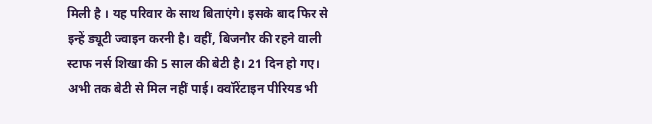मिली है । यह परिवार के साथ बिताएंगे। इसके बाद फिर से इन्हें ड्यूटी ज्वाइन करनी है। वहीं, बिजनौर की रहने वाली स्टाफ नर्स शिखा की 5 साल की बेटी है। 21 दिन हो गए। अभी तक बेटी से मिल नहीं पाई। क्वॉरेंटाइन पीरियड भी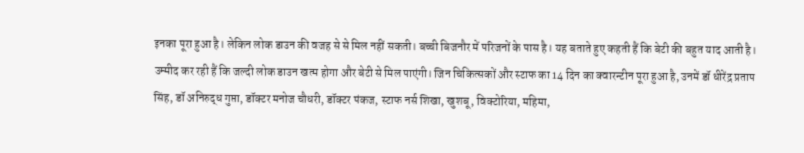इनका पूरा हुआ है। लेकिन लोक डाउन की वजह से से मिल नहीं सकती। बच्ची बिजनौर में परिजनों के पास है। यह बताते हुए कहती हैं कि बेटी की बहुत याद आती है। उम्मीद कर रही हैं कि जल्दी लोक डाउन खत्म होगा और बेटी से मिल पाएंगी। जिन चिकित्सकों और स्टाफ का 14 दिन का क्वारन्टीन पूरा हुआ है, उनमें डॉ धीरेंद्र प्रताप सिंह, डॉ अनिरुद्ध गुप्ता, डॉक्टर मनोज चौधरी, डॉक्टर पंकज, स्टाफ नर्स शिखा, खुशबू, विक्टोरिया, महिमा,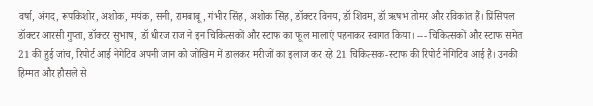वर्षा, अंगद, रूपकिशोर, अशोक, मयंक, सनी, रामबाबू, गंभीर सिंह, अशोक सिंह, डॉक्टर विनय, डॉ शिवम, डॉ ऋषभ तोमर और रविकांत हैं। प्रिंसिपल डॉक्टर आरसी गुप्ता, डॉक्टर सुभाष, डॉ धीरज राज ने इन चिकित्सकों और स्टाफ का फूल मालाएं पहनाकर स्वागत किया। --- चिकित्सकों और स्टाफ समेत 21 की हुई जांच, रिपोर्ट आई नेगेटिव अपनी जान को जोखिम में डालकर मरीजों का इलाज कर रहे 21 चिकित्सक-स्टाफ की रिपोर्ट नेगिटिव आई है। उनकी हिम्मत और हौसले से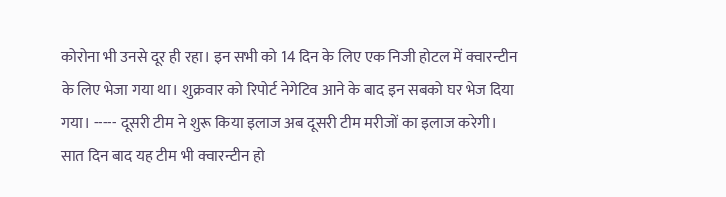कोरोना भी उनसे दूर ही रहा। इन सभी को 14 दिन के लिए एक निजी होटल में क्वारन्टीन के लिए भेजा गया था। शुक्रवार को रिपोर्ट नेगेटिव आने के बाद इन सबको घर भेज दिया गया। ----- दूसरी टीम ने शुरू किया इलाज अब दूसरी टीम मरीजों का इलाज करेगी। सात दिन बाद यह टीम भी क्वारन्टीन हो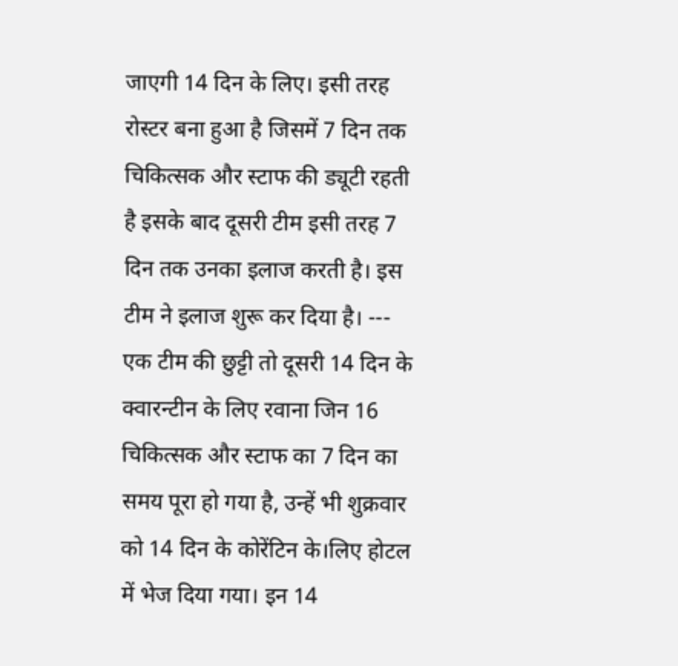जाएगी 14 दिन के लिए। इसी तरह रोस्टर बना हुआ है जिसमें 7 दिन तक चिकित्सक और स्टाफ की ड्यूटी रहती है इसके बाद दूसरी टीम इसी तरह 7 दिन तक उनका इलाज करती है। इस टीम ने इलाज शुरू कर दिया है। --- एक टीम की छुट्टी तो दूसरी 14 दिन के क्वारन्टीन के लिए रवाना जिन 16 चिकित्सक और स्टाफ का 7 दिन का समय पूरा हो गया है, उन्हें भी शुक्रवार को 14 दिन के कोरेंटिन के।लिए होटल में भेज दिया गया। इन 14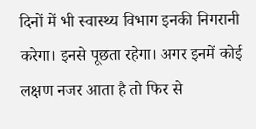दिनों में भी स्वास्थ्य विभाग इनकी निगरानी करेगा। इनसे पूछता रहेगा। अगर इनमें कोई लक्षण नजर आता है तो फिर से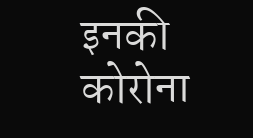इनकी कोरोना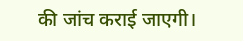की जांच कराई जाएगी।